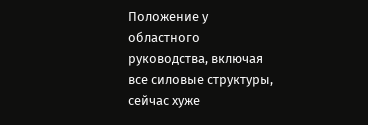Положение у областного руководства, включая все силовые структуры, сейчас хуже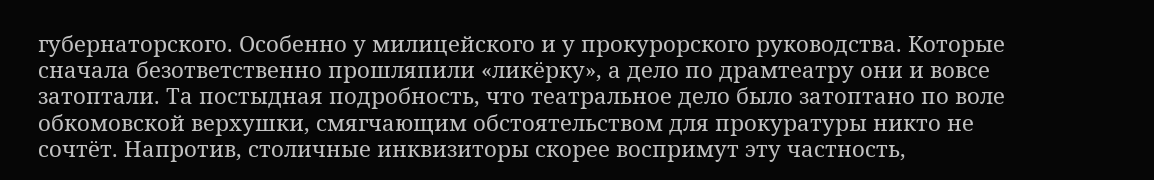губернаторского. Особенно у милицейского и у прокурорского руководства. Которые сначала безответственно прошляпили «ликёрку», а дело по драмтеатру они и вовсе затоптали. Та постыдная подробность, что театральное дело было затоптано по воле обкомовской верхушки, смягчающим обстоятельством для прокуратуры никто не сочтёт. Напротив, столичные инквизиторы скорее воспримут эту частность,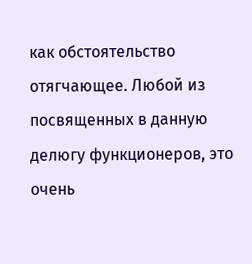как обстоятельство отягчающее. Любой из посвященных в данную делюгу функционеров, это очень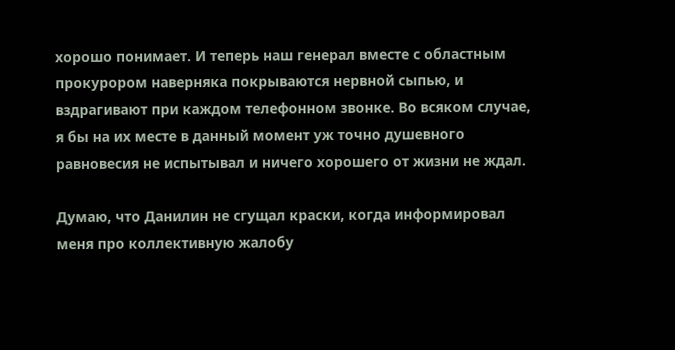хорошо понимает. И теперь наш генерал вместе с областным прокурором наверняка покрываются нервной сыпью, и вздрагивают при каждом телефонном звонке. Во всяком случае, я бы на их месте в данный момент уж точно душевного равновесия не испытывал и ничего хорошего от жизни не ждал.

Думаю, что Данилин не сгущал краски, когда информировал меня про коллективную жалобу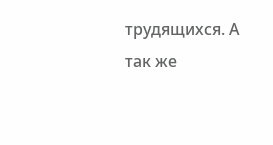трудящихся. А так же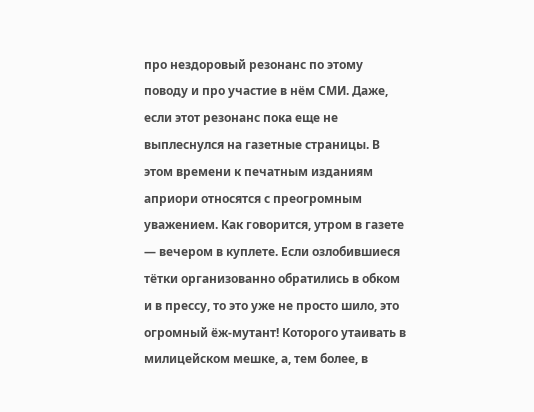про нездоровый резонанс по этому поводу и про участие в нём СМИ. Даже, если этот резонанс пока еще не выплеснулся на газетные страницы. В этом времени к печатным изданиям априори относятся с преогромным уважением. Как говорится, утром в газете — вечером в куплете. Если озлобившиеся тётки организованно обратились в обком и в прессу, то это уже не просто шило, это огромный ёж-мутант! Которого утаивать в милицейском мешке, а, тем более, в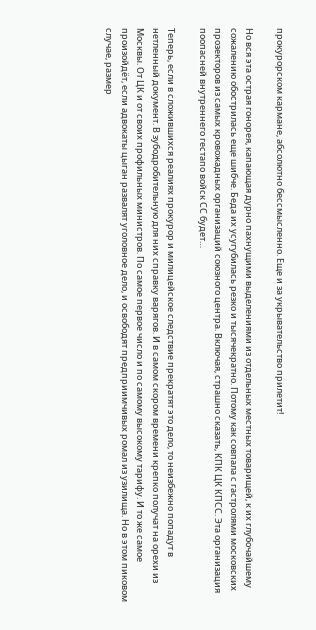прокурорском кармане, абсолютно бессмысленно. Еще и за укрывательство прилетит!

Но вся эта острая гонорея, капающая дурно пахнущими выделениями из отдельных местных товарищей, к их глубочайшему сожалению обострилась еще шибче. Беда их усугубилась резко и тысячекратно. Потому как совпала с гастролями московских прозекторов из самых кровожадных организаций союзного центра. Включая, страшно сказать, КПК ЦК КПСС. Эта организация поопасней внутреннего гестапо войск СС будет…

Теперь, если в сложившихся реалиях прокурор и милицейское следствие прекратят это дело, то неизбежно попадут в нетленный документ. В зубодробительную для них справку варягов. И в самом скором времени крепко получат на орехи из Москвы. От ЦК и от своих профильных министров. По самое первое число и по самому высокому тарифу. И то же самое произойдёт, если адвокаты цыган развалят уголовное дело, и освободят предприимчивых ромал из узилища. Но в этом пиковом случае, размер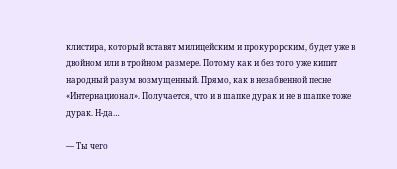клистира, который вставят милицейским и прокурорским, будет уже в двойном или в тройном размере. Потому как и без того уже кипит народный разум возмущенный. Прямо, как в незабвенной песне «Интернационал». Получается, что и в шапке дурак и не в шапке тоже дурак. Н-да…

— Ты чего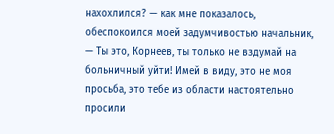нахохлился? — как мне показалось, обеспокоился моей задумчивостью начальник, — Ты это, Корнеев, ты только не вздумай на больничный уйти! Имей в виду, это не моя просьба, это тебе из области настоятельно просили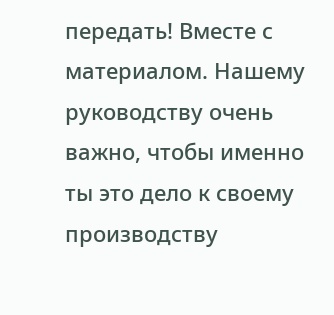передать! Вместе с материалом. Нашему руководству очень важно, чтобы именно ты это дело к своему производству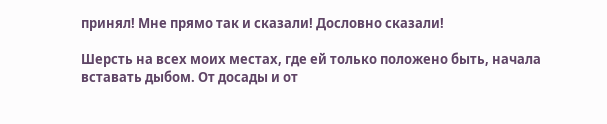принял! Мне прямо так и сказали! Дословно сказали!

Шерсть на всех моих местах, где ей только положено быть, начала вставать дыбом. От досады и от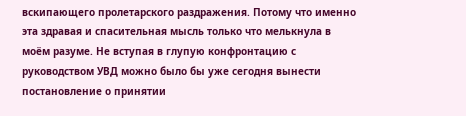вскипающего пролетарского раздражения. Потому что именно эта здравая и спасительная мысль только что мелькнула в моём разуме. Не вступая в глупую конфронтацию с руководством УВД можно было бы уже сегодня вынести постановление о принятии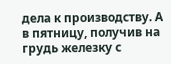дела к производству. А в пятницу, получив на грудь железку с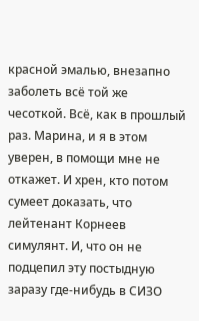красной эмалью, внезапно заболеть всё той же чесоткой. Всё, как в прошлый раз. Марина, и я в этом уверен, в помощи мне не откажет. И хрен, кто потом сумеет доказать, что лейтенант Корнеев симулянт. И, что он не подцепил эту постыдную заразу где-нибудь в СИЗО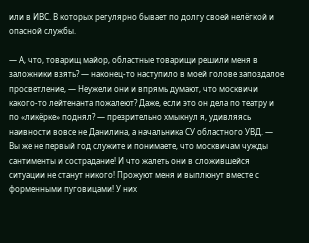или в ИВС. В которых регулярно бывает по долгу своей нелёгкой и опасной службы.

— А, что, товарищ майор, областные товарищи решили меня в заложники взять? — наконец-то наступило в моей голове запоздалое просветление, — Неужели они и впрямь думают, что москвичи какого-то лейтенанта пожалеют? Даже, если это он дела по театру и по «ликёрке» поднял? — презрительно хмыкнул я, удивляясь наивности вовсе не Данилина, а начальника СУ областного УВД. — Вы же не первый год служите и понимаете, что москвичам чужды сантименты и сострадание! И что жалеть они в сложившейся ситуации не станут никого! Прожуют меня и выплюнут вместе с форменными пуговицами! У них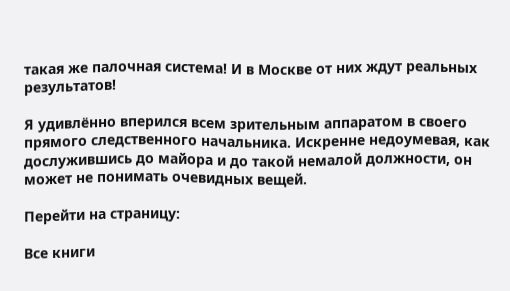такая же палочная система! И в Москве от них ждут реальных результатов!

Я удивлённо вперился всем зрительным аппаратом в своего прямого следственного начальника. Искренне недоумевая, как дослужившись до майора и до такой немалой должности, он может не понимать очевидных вещей.

Перейти на страницу:

Все книги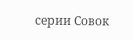серии Совок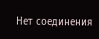Нет соединения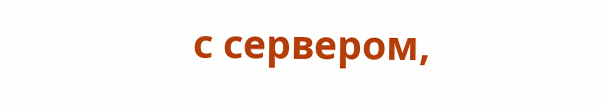с сервером,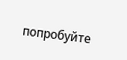попробуйте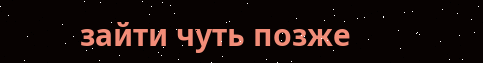зайти чуть позже